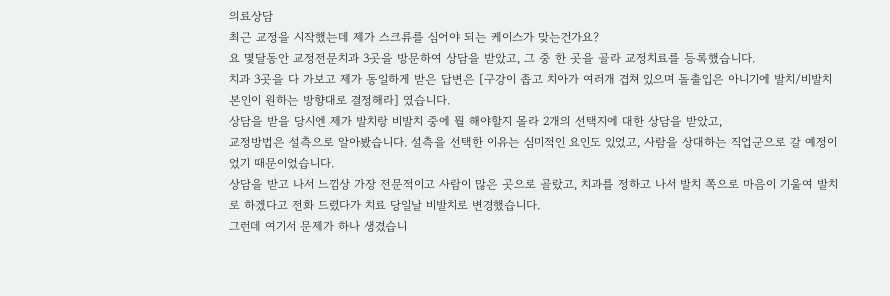의료상담
최근 교정을 시작했는데 제가 스크류를 심어야 되는 케이스가 맞는건가요?
요 몇달동안 교정전문치과 3곳을 방문하여 상담을 받았고, 그 중 한 곳을 골라 교정치료를 등록했습니다.
치과 3곳을 다 가보고 제가 동일하게 받은 답변은 [구강이 좁고 치아가 여러개 겹쳐 있으며 돌출입은 아니기에 발치/비발치 본인이 원하는 방향대로 결정해라] 였습니다.
상담을 받을 당시엔 제가 발치랑 비발치 중에 뭘 해야할지 몰라 2개의 선택지에 대한 상담을 받았고,
교정방법은 설측으로 알아봤습니다. 설측을 선택한 이유는 심미적인 요인도 있었고, 사람을 상대하는 직업군으로 갈 예정이었기 때문이었습니다.
상담을 받고 나서 느낌상 가장 전문적이고 사람이 많은 곳으로 골랐고, 치과를 정하고 나서 발치 쪽으로 마음이 기울여 발치로 하겠다고 전화 드렸다가 치료 당일날 비발치로 변경했습니다.
그런데 여기서 문제가 하나 생겼습니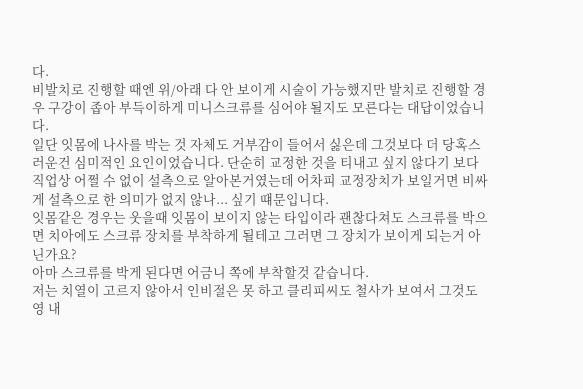다.
비발치로 진행할 때엔 위/아래 다 안 보이게 시술이 가능했지만 발치로 진행할 경우 구강이 좁아 부득이하게 미니스크류를 심어야 될지도 모른다는 대답이었습니다.
일단 잇몸에 나사를 박는 것 자체도 거부감이 들어서 싫은데 그것보다 더 당혹스러운건 심미적인 요인이었습니다. 단순히 교정한 것을 티내고 싶지 않다기 보다 직업상 어쩔 수 없이 설측으로 알아본거였는데 어차피 교정장치가 보일거면 비싸게 설측으로 한 의미가 없지 않나... 싶기 떄문입니다.
잇몸같은 경우는 웃을때 잇몸이 보이지 않는 타입이라 괜찮다쳐도 스크류를 박으면 치아에도 스크류 장치를 부착하게 될테고 그러면 그 장치가 보이게 되는거 아닌가요?
아마 스크류를 박게 된다면 어금니 쪽에 부착할것 같습니다.
저는 치열이 고르지 않아서 인비절은 못 하고 클리피씨도 철사가 보여서 그것도 영 내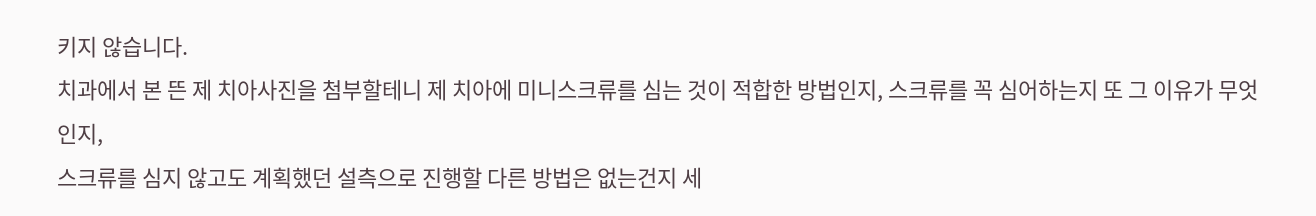키지 않습니다.
치과에서 본 뜬 제 치아사진을 첨부할테니 제 치아에 미니스크류를 심는 것이 적합한 방법인지, 스크류를 꼭 심어하는지 또 그 이유가 무엇인지,
스크류를 심지 않고도 계획했던 설측으로 진행할 다른 방법은 없는건지 세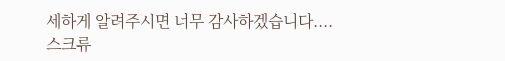세하게 알려주시면 너무 감사하겠습니다....
스크류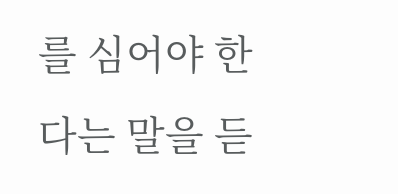를 심어야 한다는 말을 듣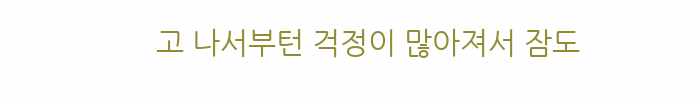고 나서부턴 걱정이 많아져서 잠도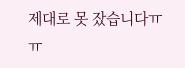제대로 못 잤습니다ㅠㅠ